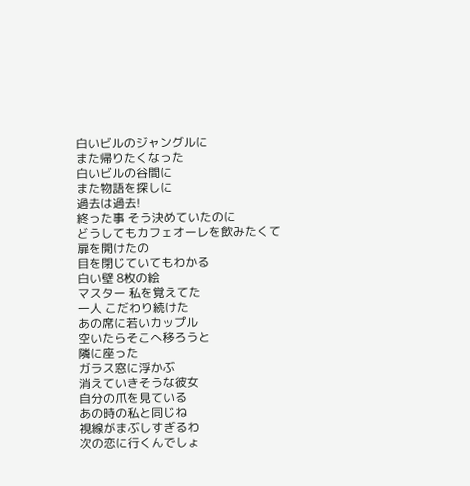白いビルのジャングルに
また帰りたくなった
白いビルの谷間に
また物語を探しに
過去は過去!
終った事 そう決めていたのに
どうしてもカフェオーレを飲みたくて
扉を開けたの
目を閉じていてもわかる
白い壁 8枚の絵
マスター 私を覚えてた
一人 こだわり続けた
あの席に若いカップル
空いたらそこへ移ろうと
隣に座った
ガラス窓に浮かぶ
消えていきそうな彼女
自分の爪を見ている
あの時の私と同じね
視線がまぶしすぎるわ
次の恋に行くんでしょ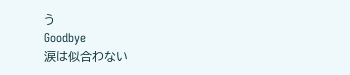う
Goodbye
涙は似合わない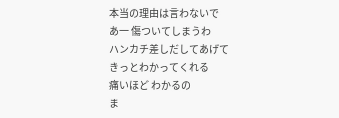本当の理由は言わないで
あ一 傷ついてしまうわ
ハンカチ差しだしてあげて
きっとわかってくれる
痛いほど わかるの
ま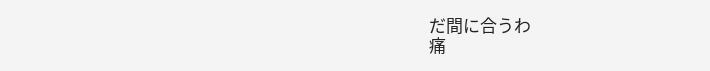だ間に合うわ
痛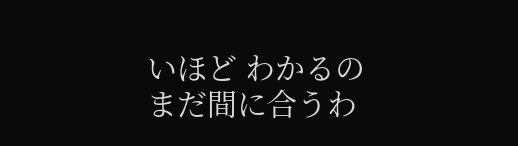いほど わかるの
まだ間に合うわ